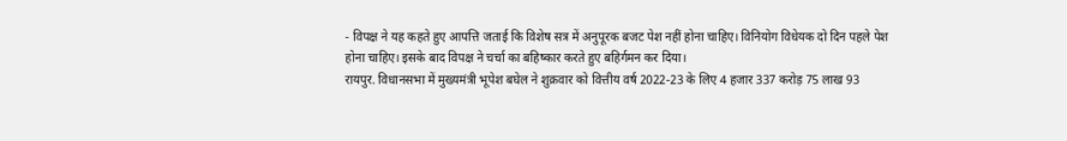- विपक्ष ने यह कहते हुए आपत्ति जताई कि विशेष सत्र में अनुपूरक बजट पेश नहीं होना चाहिए। विनियोग विधेयक दो दिन पहले पेश होना चाहिए। इसके बाद विपक्ष ने चर्चा का बहिष्कार करते हुए बहिर्गमन कर दिया।
रायपुर. विधानसभा में मुख्यमंत्री भूपेश बघेल ने शुक्रवार को वित्तीय वर्ष 2022-23 के लिए 4 हजार 337 करोड़ 75 लाख 93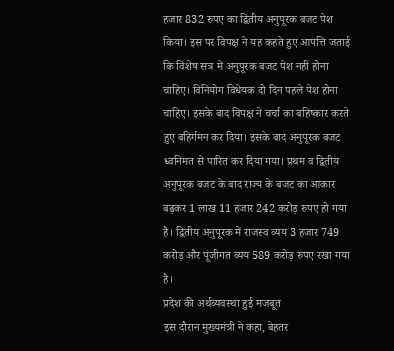हजार 832 रुपए का द्वितीय अनुपूरक बजट पेश किया। इस पर विपक्ष ने यह कहते हुए आपत्ति जताई कि विशेष सत्र में अनुपूरक बजट पेश नहीं होना चाहिए। विनियोग विधेयक दो दिन पहले पेश होना चाहिए। इसके बाद विपक्ष ने चर्चा का बहिष्कार करते हुए बहिर्गमन कर दिया। इसके बाद अनुपूरक बजट ध्वनिमत से पारित कर दिया गया। प्रथम व द्वितीय अनुपूरक बजट के बाद राज्य के बजट का आकार बढ़कर 1 लाख 11 हजार 242 करोड़ रुपए हो गया है। द्वितीय अनुपूरक में राजस्व व्यय 3 हजार 749 करोड़ और पूंजीगत व्यय 589 करोड़ रुपए रखा गया है।
प्रदेश की अर्थव्यवस्था हुई मजबूत
इस दौरान मुख्यमंत्री ने कहा, बेहतर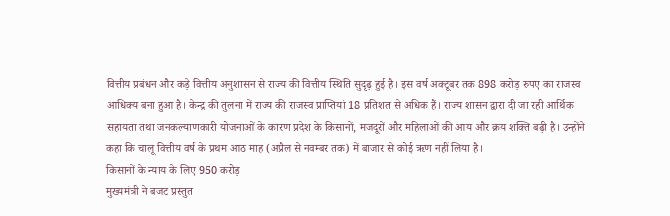वित्तीय प्रबंधन और कड़े वित्तीय अनुशासन से राज्य की वित्तीय स्थिति सुदृढ़ हुई है। इस वर्ष अक्टूबर तक 898 करोड़ रुपए का राजस्व आधिक्य बना हुआ है। केन्द्र की तुलना में राज्य की राजस्व प्राप्तियां 18 प्रतिशत से अधिक हैं। राज्य शासन द्वारा दी जा रही आर्थिक सहायता तथा जनकल्याणकारी योजनाओं के कारण प्रदेश के किसानों, मजदूरों और महिलाओं की आय और क्रय शक्ति बढ़ी है। उन्होंने कहा कि चालू वित्तीय वर्ष के प्रथम आठ माह (अप्रैल से नवम्बर तक) में बाजार से कोई ऋण नहीं लिया है।
किसानों के न्याय के लिए 950 करोड़
मुख्यमंत्री ने बजट प्रस्तुत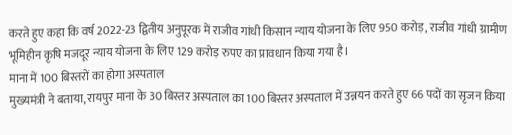करते हुए कहा कि वर्ष 2022-23 द्वितीय अनुपूरक में राजीव गांधी किसान न्याय योजना के लिए 950 करोड़, राजीव गांधी ग्रामीण भूमिहीन कृषि मजदूर न्याय योजना के लिए 129 करोड़ रुपए का प्रावधान किया गया है।
माना में 100 बिस्तरों का होगा अस्पताल
मुख्यमंत्री ने बताया, रायपुर माना के 30 बिस्तर अस्पताल का 100 बिस्तर अस्पताल में उन्नयन करते हुए 66 पदों का सृजन किया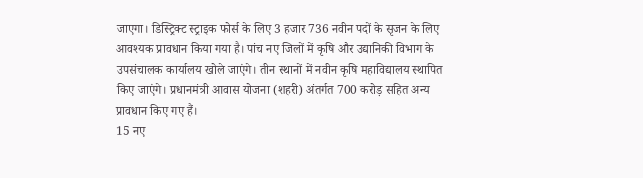जाएगा। डिस्ट्रिक्ट स्ट्राइक फोर्स के लिए 3 हजार 736 नवीन पदों के सृजन के लिए आवश्यक प्रावधान किया गया है। पांच नए जिलों में कृषि और उद्यानिकी विभाग के उपसंचालक कार्यालय खोले जाएंगे। तीन स्थानों में नवीन कृषि महाविद्यालय स्थापित किए जाएंगे। प्रधानमंत्री आवास योजना (शहरी) अंतर्गत 700 करोड़ सहित अन्य प्रावधान किए गए हैं।
15 नए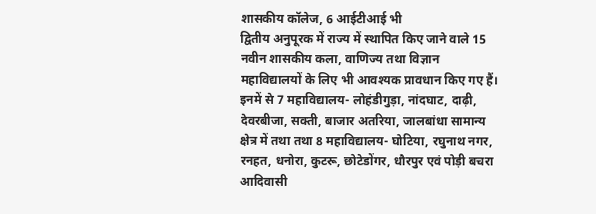शासकीय कॉलेज, 6 आईटीआई भी
द्वितीय अनुपूरक में राज्य में स्थापित किए जाने वाले 15 नवीन शासकीय कला, वाणिज्य तथा विज्ञान महाविद्यालयों के लिए भी आवश्यक प्रावधान किए गए हैं। इनमें से 7 महाविद्यालय- लोहंडीगुड़ा, नांदघाट, दाढ़ी, देवरबीजा, सक्ती, बाजार अतरिया, जालबांधा सामान्य क्षेत्र में तथा तथा 8 महाविद्यालय- घोटिया, रघुनाथ नगर, रनहत, धनोरा, कुटरू, छोटेडोंगर, धौरपुर एवं पोड़ी बचरा आदिवासी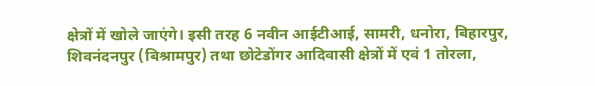क्षेत्रों में खोले जाएंगे। इसी तरह 6 नवीन आईटीआई, सामरी, धनोरा, बिहारपुर, शिवनंदनपुर (बिश्रामपुर) तथा छोटेडोंगर आदिवासी क्षेत्रों में एवं 1 तोरला,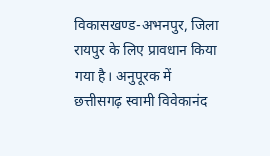विकासखण्ड-अभनपुर, जिला रायपुर के लिए प्रावधान किया गया है। अनुपूरक में छत्तीसगढ़ स्वामी विवेकानंद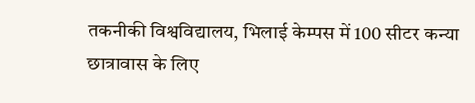तकनीकी विश्वविद्यालय, भिलाई केम्पस में 100 सीटर कन्या छात्रावास के लिए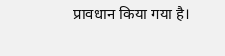प्रावधान किया गया है।